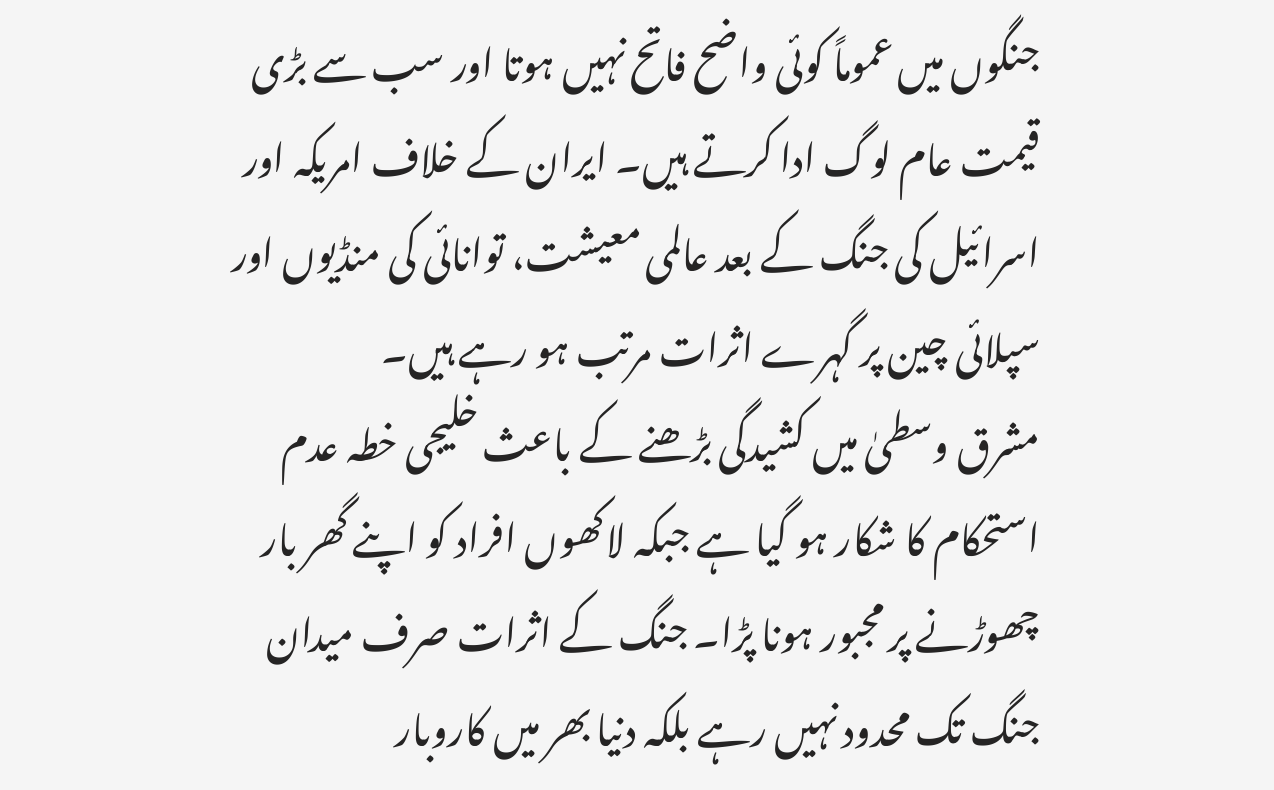جنگوں میں عموماً کوئی واضح فاتح نہیں ہوتا اور سب سے بڑی قیمت عام لوگ ادا کرتے ہیں۔ ایران کے خلاف امریکہ اور اسرائیل کی جنگ کے بعد عالمی معیشت، توانائی کی منڈیوں اور سپلائی چین پر گہرے اثرات مرتب ہو رہے ہیں۔
مشرق وسطیٰ میں کشیدگی بڑھنے کے باعث خلیجی خطہ عدم استحکام کا شکار ہو گیا ہے جبکہ لاکھوں افراد کو اپنے گھر بار چھوڑنے پر مجبور ہونا پڑا۔ جنگ کے اثرات صرف میدان جنگ تک محدود نہیں رہے بلکہ دنیا بھر میں کاروبار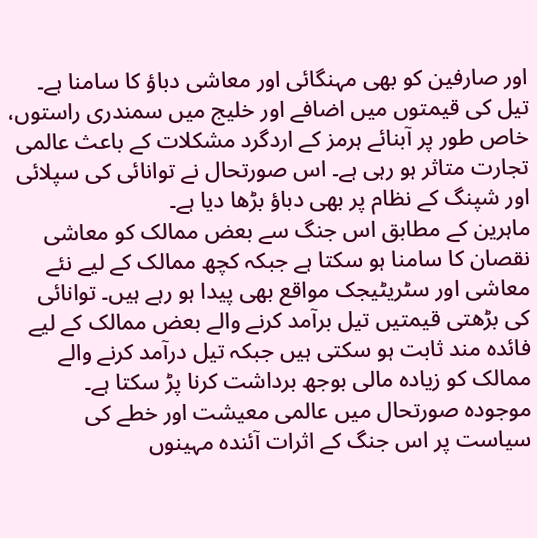اور صارفین کو بھی مہنگائی اور معاشی دباؤ کا سامنا ہے۔
تیل کی قیمتوں میں اضافے اور خلیج میں سمندری راستوں، خاص طور پر آبنائے ہرمز کے اردگرد مشکلات کے باعث عالمی تجارت متاثر ہو رہی ہے۔ اس صورتحال نے توانائی کی سپلائی اور شپنگ کے نظام پر بھی دباؤ بڑھا دیا ہے۔
ماہرین کے مطابق اس جنگ سے بعض ممالک کو معاشی نقصان کا سامنا ہو سکتا ہے جبکہ کچھ ممالک کے لیے نئے معاشی اور سٹریٹیجک مواقع بھی پیدا ہو رہے ہیں۔ توانائی کی بڑھتی قیمتیں تیل برآمد کرنے والے بعض ممالک کے لیے فائدہ مند ثابت ہو سکتی ہیں جبکہ تیل درآمد کرنے والے ممالک کو زیادہ مالی بوجھ برداشت کرنا پڑ سکتا ہے۔
موجودہ صورتحال میں عالمی معیشت اور خطے کی سیاست پر اس جنگ کے اثرات آئندہ مہینوں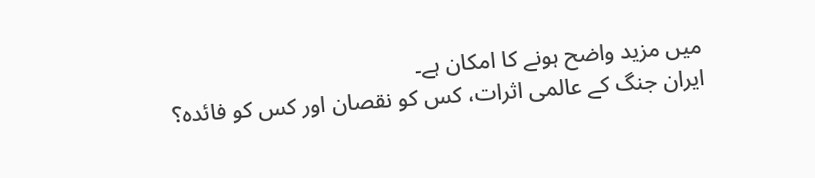میں مزید واضح ہونے کا امکان ہے۔
ایران جنگ کے عالمی اثرات، کس کو نقصان اور کس کو فائدہ؟